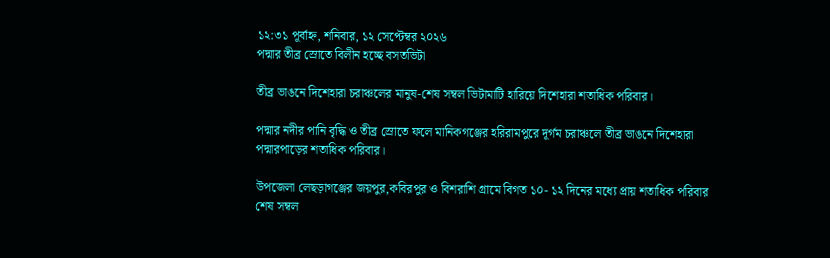১২:৩১ পূর্বাহ্ন, শনিবার, ১২ সেপ্টেম্বর ২০২৬
পদ্মার তীব্র স্রোতে বিলীন হচ্ছে বসতভিটা

তীব্র ভাঙনে দিশেহারা চরাঞ্চলের মানুষ-শেষ সম্বল ভিটামাটি হারিয়ে দিশেহারা শতাধিক পরিবার।

পদ্মার নদীর পানি বৃদ্ধি ও তীব্র স্রোতে ফলে মানিকগঞ্জের হরিরামপুরে দূর্গম চরাঞ্চলে তীব্র ভাঙনে দিশেহারা পদ্মারপাড়ের শতাধিক পরিবার।

উপজেলা লেছড়াগঞ্জের জয়পুর,কবিরপুর ও বিশরাশি গ্রামে বিগত ১০- ১২ দিনের মধ্যে প্রায় শতাধিক পরিবার শেষ সম্বল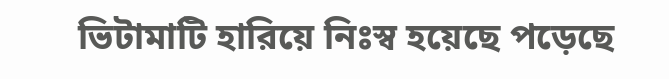ভিটামাটি হারিয়ে নিঃস্ব হয়েছে পড়েছে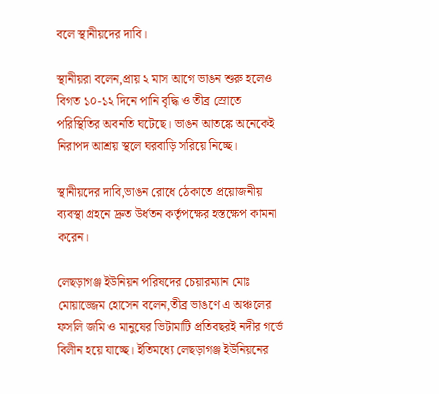বলে স্থানীয়দের দাবি।

স্থানীয়রা বলেন,প্রায় ২ মাস আগে ভাঙন শুরু হলেও বিগত ১০-১২ দিনে পানি বৃদ্ধি ও তীব্র স্রোতে পরিস্থিতির অবনতি ঘটেছে। ভাঙন আতঙ্কে অনেকেই নিরাপদ আশ্রয় স্থলে ঘরবাড়ি সরিয়ে নিচ্ছে।

স্থানীয়দের দাবি,ভাঙন রোধে ঠেকাতে প্রয়োজনীয় ব্যবস্থা গ্রহনে দ্রুত উর্ধতন কর্তৃপক্ষের হস্তক্ষেপ কামনা করেন।

লেছড়াগঞ্জ ইউনিয়ন পরিষদের চেয়ারম্যান মোঃ মোয়াজ্জেম হোসেন বলেন,তীব্র ভাঙণে এ অঞ্চলের ফসলি জমি ও মানুষের ভিটামাটি প্রতিবছরই নদীর গর্ভে বিলীন হয়ে যাচ্ছে। ইতিমধ্যে লেছড়াগঞ্জ ইউনিয়নের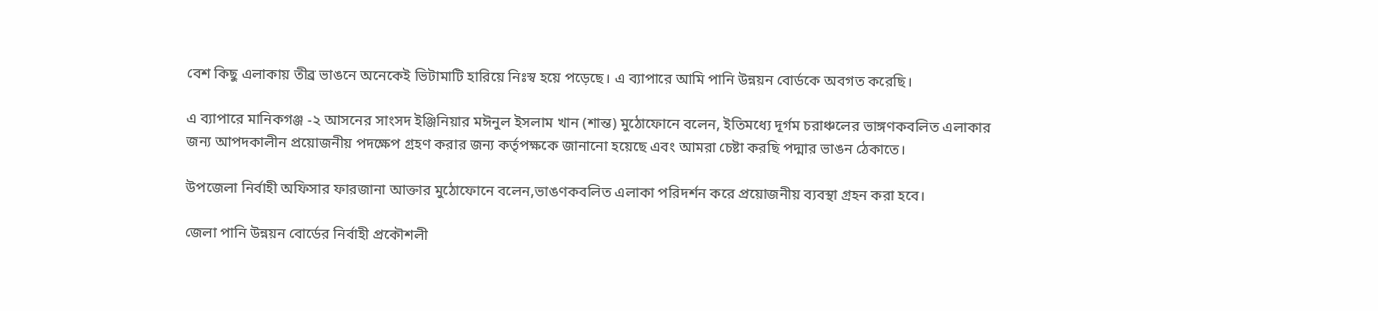বেশ কিছু এলাকায় তীব্র ভাঙনে অনেকেই ভিটামাটি হারিয়ে নিঃস্ব হয়ে পড়েছে। এ ব্যাপারে আমি পানি উন্নয়ন বোর্ডকে অবগত করেছি।

এ ব্যাপারে মানিকগঞ্জ -২ আসনের সাংসদ ইঞ্জিনিয়ার মঈনুল ইসলাম খান (শান্ত) মুঠোফোনে বলেন, ইতিমধ্যে দূর্গম চরাঞ্চলের ভাঙ্গণকবলিত এলাকার জন্য আপদকালীন প্রয়োজনীয় পদক্ষেপ গ্রহণ করার জন্য কর্তৃপক্ষকে জানানো হয়েছে এবং আমরা চেষ্টা করছি পদ্মার ভাঙন ঠেকাতে।

উপজেলা নির্বাহী অফিসার ফারজানা আক্তার মুঠোফোনে বলেন,ভাঙণকবলিত এলাকা পরিদর্শন করে প্রয়োজনীয় ব্যবস্থা গ্রহন করা হবে।

জেলা পানি উন্নয়ন বোর্ডের নির্বাহী প্রকৌশলী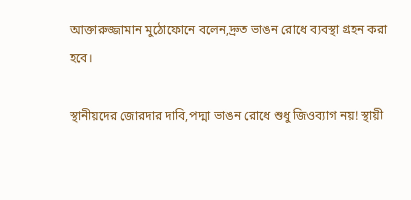আক্তারুজ্জামান মুঠোফোনে বলেন,দ্রুত ভাঙন রোধে ব্যবস্থা গ্রহন করা হবে।

স্থানীয়দের জোরদার দাবি,পদ্মা ভাঙন রোধে শুধু জিওব্যাগ নয়! স্থায়ী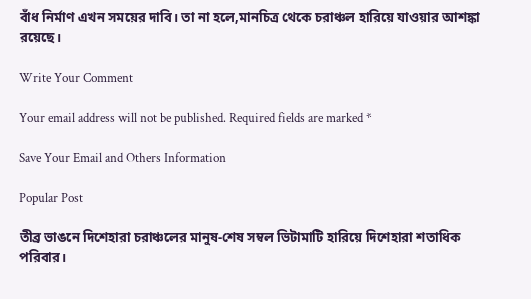বাঁধ নির্মাণ এখন সময়ের দাবি। তা না হলে,মানচিত্র থেকে চরাঞ্চল হারিয়ে যাওয়ার আশঙ্কা রয়েছে।

Write Your Comment

Your email address will not be published. Required fields are marked *

Save Your Email and Others Information

Popular Post

তীব্র ভাঙনে দিশেহারা চরাঞ্চলের মানুষ-শেষ সম্বল ভিটামাটি হারিয়ে দিশেহারা শতাধিক পরিবার।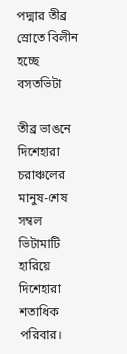পদ্মার তীব্র স্রোতে বিলীন হচ্ছে বসতভিটা

তীব্র ভাঙনে দিশেহারা চরাঞ্চলের মানুষ-শেষ সম্বল ভিটামাটি হারিয়ে দিশেহারা শতাধিক পরিবার।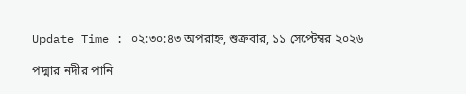Update Time : ০২:৩০:৪৩ অপরাহ্ন, শুক্রবার, ১১ সেপ্টেম্বর ২০২৬

পদ্মার নদীর পানি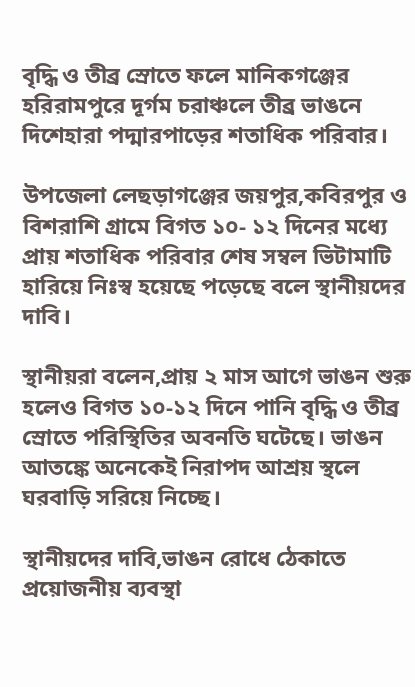বৃদ্ধি ও তীব্র স্রোতে ফলে মানিকগঞ্জের হরিরামপুরে দূর্গম চরাঞ্চলে তীব্র ভাঙনে দিশেহারা পদ্মারপাড়ের শতাধিক পরিবার।

উপজেলা লেছড়াগঞ্জের জয়পুর,কবিরপুর ও বিশরাশি গ্রামে বিগত ১০- ১২ দিনের মধ্যে প্রায় শতাধিক পরিবার শেষ সম্বল ভিটামাটি হারিয়ে নিঃস্ব হয়েছে পড়েছে বলে স্থানীয়দের দাবি।

স্থানীয়রা বলেন,প্রায় ২ মাস আগে ভাঙন শুরু হলেও বিগত ১০-১২ দিনে পানি বৃদ্ধি ও তীব্র স্রোতে পরিস্থিতির অবনতি ঘটেছে। ভাঙন আতঙ্কে অনেকেই নিরাপদ আশ্রয় স্থলে ঘরবাড়ি সরিয়ে নিচ্ছে।

স্থানীয়দের দাবি,ভাঙন রোধে ঠেকাতে প্রয়োজনীয় ব্যবস্থা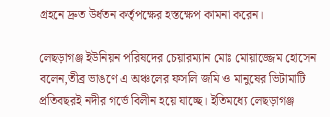গ্রহনে দ্রুত উর্ধতন কর্তৃপক্ষের হস্তক্ষেপ কামনা করেন।

লেছড়াগঞ্জ ইউনিয়ন পরিষদের চেয়ারম্যান মোঃ মোয়াজ্জেম হোসেন বলেন,তীব্র ভাঙণে এ অঞ্চলের ফসলি জমি ও মানুষের ভিটামাটি প্রতিবছরই নদীর গর্ভে বিলীন হয়ে যাচ্ছে। ইতিমধ্যে লেছড়াগঞ্জ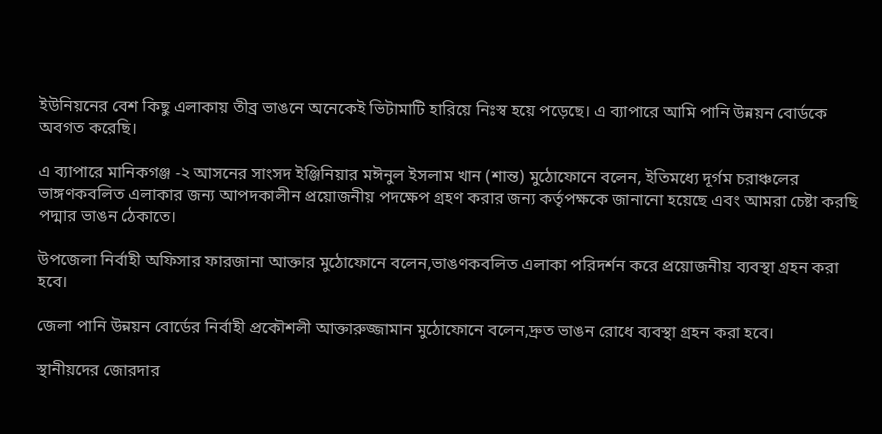ইউনিয়নের বেশ কিছু এলাকায় তীব্র ভাঙনে অনেকেই ভিটামাটি হারিয়ে নিঃস্ব হয়ে পড়েছে। এ ব্যাপারে আমি পানি উন্নয়ন বোর্ডকে অবগত করেছি।

এ ব্যাপারে মানিকগঞ্জ -২ আসনের সাংসদ ইঞ্জিনিয়ার মঈনুল ইসলাম খান (শান্ত) মুঠোফোনে বলেন, ইতিমধ্যে দূর্গম চরাঞ্চলের ভাঙ্গণকবলিত এলাকার জন্য আপদকালীন প্রয়োজনীয় পদক্ষেপ গ্রহণ করার জন্য কর্তৃপক্ষকে জানানো হয়েছে এবং আমরা চেষ্টা করছি পদ্মার ভাঙন ঠেকাতে।

উপজেলা নির্বাহী অফিসার ফারজানা আক্তার মুঠোফোনে বলেন,ভাঙণকবলিত এলাকা পরিদর্শন করে প্রয়োজনীয় ব্যবস্থা গ্রহন করা হবে।

জেলা পানি উন্নয়ন বোর্ডের নির্বাহী প্রকৌশলী আক্তারুজ্জামান মুঠোফোনে বলেন,দ্রুত ভাঙন রোধে ব্যবস্থা গ্রহন করা হবে।

স্থানীয়দের জোরদার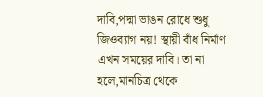দাবি,পদ্মা ভাঙন রোধে শুধু জিওব্যাগ নয়! স্থায়ী বাঁধ নির্মাণ এখন সময়ের দাবি। তা না হলে,মানচিত্র থেকে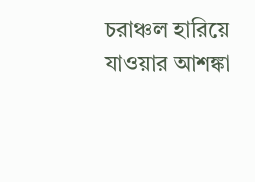চরাঞ্চল হারিয়ে যাওয়ার আশঙ্কা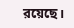রয়েছে।